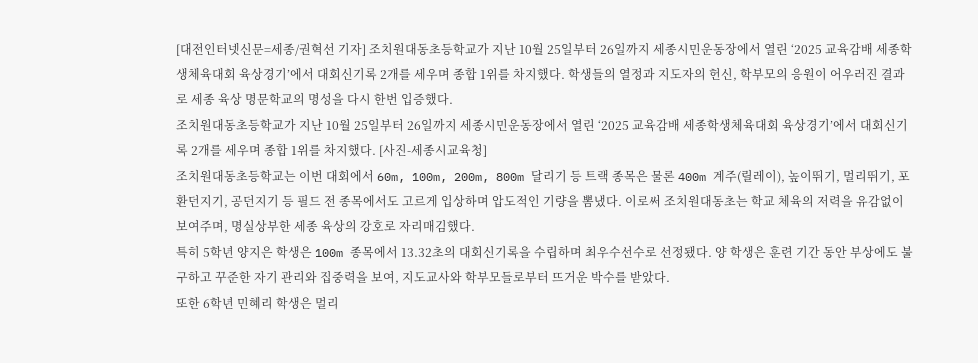[대전인터넷신문=세종/권혁선 기자] 조치원대동초등학교가 지난 10월 25일부터 26일까지 세종시민운동장에서 열린 ‘2025 교육감배 세종학생체육대회 육상경기’에서 대회신기록 2개를 세우며 종합 1위를 차지했다. 학생들의 열정과 지도자의 헌신, 학부모의 응원이 어우러진 결과로 세종 육상 명문학교의 명성을 다시 한번 입증했다.
조치원대동초등학교가 지난 10월 25일부터 26일까지 세종시민운동장에서 열린 ‘2025 교육감배 세종학생체육대회 육상경기’에서 대회신기록 2개를 세우며 종합 1위를 차지했다. [사진-세종시교육청]
조치원대동초등학교는 이번 대회에서 60m, 100m, 200m, 800m 달리기 등 트랙 종목은 물론 400m 계주(릴레이), 높이뛰기, 멀리뛰기, 포환던지기, 공던지기 등 필드 전 종목에서도 고르게 입상하며 압도적인 기량을 뽐냈다. 이로써 조치원대동초는 학교 체육의 저력을 유감없이 보여주며, 명실상부한 세종 육상의 강호로 자리매김했다.
특히 5학년 양지은 학생은 100m 종목에서 13.32초의 대회신기록을 수립하며 최우수선수로 선정됐다. 양 학생은 훈련 기간 동안 부상에도 불구하고 꾸준한 자기 관리와 집중력을 보여, 지도교사와 학부모들로부터 뜨거운 박수를 받았다.
또한 6학년 민혜리 학생은 멀리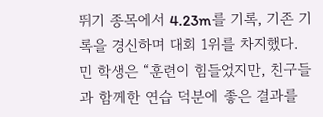뛰기 종목에서 4.23m를 기록, 기존 기록을 경신하며 대회 1위를 차지했다. 민 학생은 “훈련이 힘들었지만, 친구들과 함께한 연습 덕분에 좋은 결과를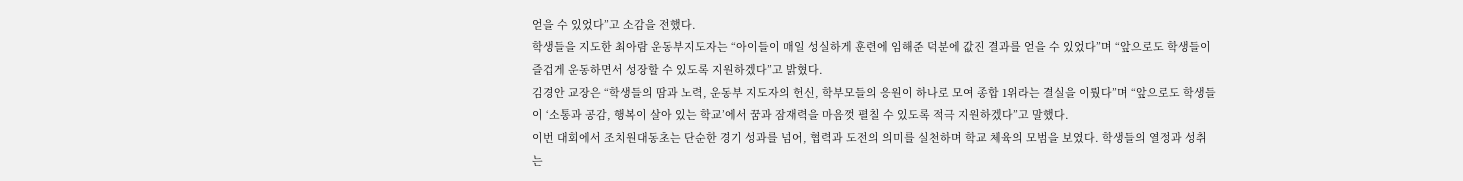얻을 수 있었다”고 소감을 전했다.
학생들을 지도한 최아람 운동부지도자는 “아이들이 매일 성실하게 훈련에 임해준 덕분에 값진 결과를 얻을 수 있었다”며 “앞으로도 학생들이 즐겁게 운동하면서 성장할 수 있도록 지원하겠다”고 밝혔다.
김경안 교장은 “학생들의 땀과 노력, 운동부 지도자의 헌신, 학부모들의 응원이 하나로 모여 종합 1위라는 결실을 이뤘다”며 “앞으로도 학생들이 ‘소통과 공감, 행복이 살아 있는 학교’에서 꿈과 잠재력을 마음껏 펼칠 수 있도록 적극 지원하겠다”고 말했다.
이번 대회에서 조치원대동초는 단순한 경기 성과를 넘어, 협력과 도전의 의미를 실천하며 학교 체육의 모범을 보였다. 학생들의 열정과 성취는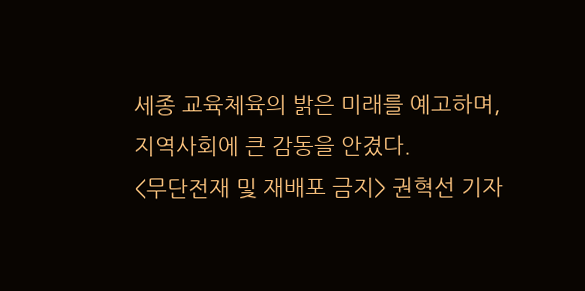세종 교육체육의 밝은 미래를 예고하며, 지역사회에 큰 감동을 안겼다.
<무단전재 및 재배포 금지> 권혁선 기자